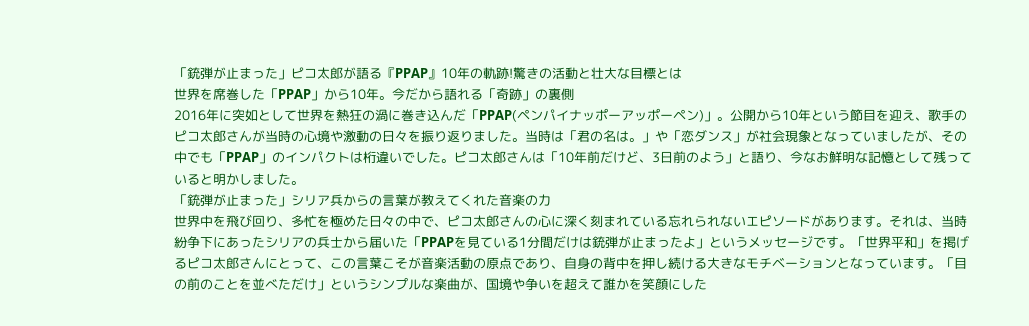「銃弾が止まった」ピコ太郎が語る『PPAP』10年の軌跡!驚きの活動と壮大な目標とは
世界を席巻した「PPAP」から10年。今だから語れる「奇跡」の裏側
2016年に突如として世界を熱狂の渦に巻き込んだ「PPAP(ペンパイナッポーアッポーペン)」。公開から10年という節目を迎え、歌手のピコ太郎さんが当時の心境や激動の日々を振り返りました。当時は「君の名は。」や「恋ダンス」が社会現象となっていましたが、その中でも「PPAP」のインパクトは桁違いでした。ピコ太郎さんは「10年前だけど、3日前のよう」と語り、今なお鮮明な記憶として残っていると明かしました。
「銃弾が止まった」シリア兵からの言葉が教えてくれた音楽の力
世界中を飛び回り、多忙を極めた日々の中で、ピコ太郎さんの心に深く刻まれている忘れられないエピソードがあります。それは、当時紛争下にあったシリアの兵士から届いた「PPAPを見ている1分間だけは銃弾が止まったよ」というメッセージです。「世界平和」を掲げるピコ太郎さんにとって、この言葉こそが音楽活動の原点であり、自身の背中を押し続ける大きなモチベーションとなっています。「目の前のことを並べただけ」というシンプルな楽曲が、国境や争いを超えて誰かを笑顔にした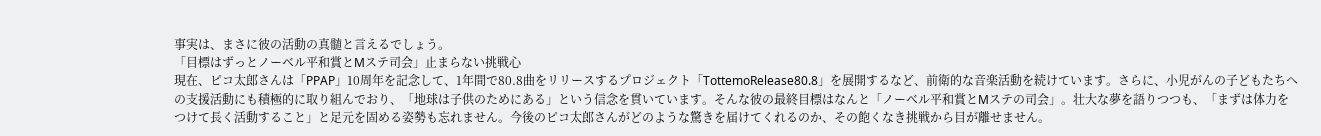事実は、まさに彼の活動の真髄と言えるでしょう。
「目標はずっとノーベル平和賞とMステ司会」止まらない挑戦心
現在、ピコ太郎さんは「PPAP」10周年を記念して、1年間で80.8曲をリリースするプロジェクト「TottemoRelease80.8」を展開するなど、前衛的な音楽活動を続けています。さらに、小児がんの子どもたちへの支援活動にも積極的に取り組んでおり、「地球は子供のためにある」という信念を貫いています。そんな彼の最終目標はなんと「ノーベル平和賞とMステの司会」。壮大な夢を語りつつも、「まずは体力をつけて長く活動すること」と足元を固める姿勢も忘れません。今後のピコ太郎さんがどのような驚きを届けてくれるのか、その飽くなき挑戦から目が離せません。